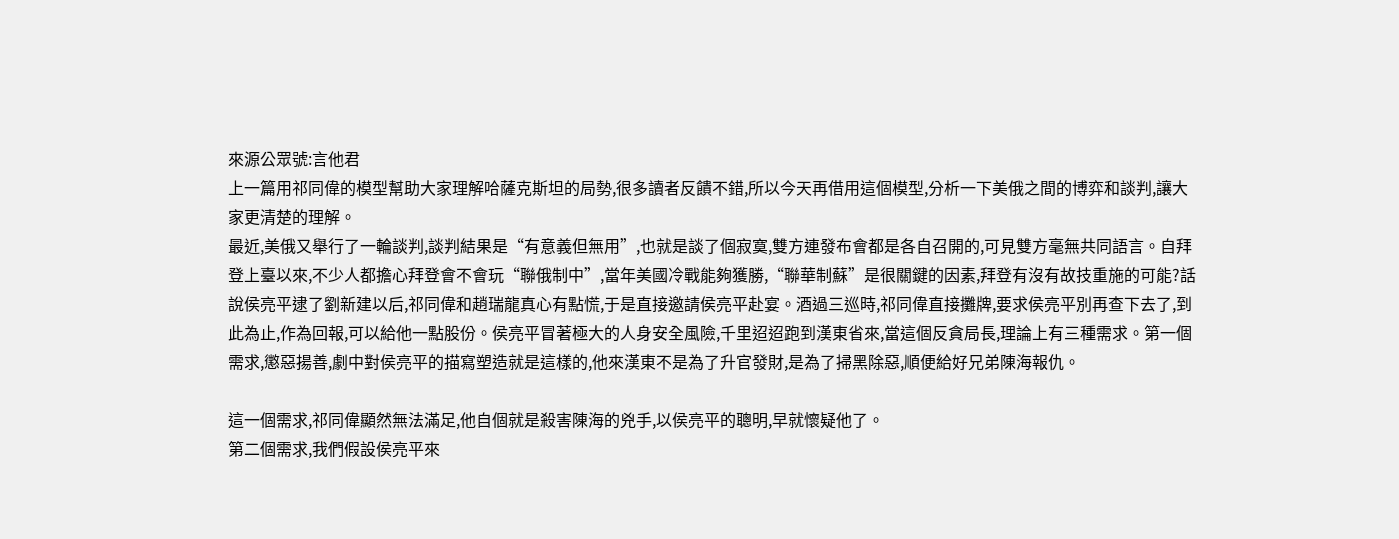來源公眾號:言他君
上一篇用祁同偉的模型幫助大家理解哈薩克斯坦的局勢,很多讀者反饋不錯,所以今天再借用這個模型,分析一下美俄之間的博弈和談判,讓大家更清楚的理解。
最近,美俄又舉行了一輪談判,談判結果是“有意義但無用”,也就是談了個寂寞,雙方連發布會都是各自召開的,可見雙方毫無共同語言。自拜登上臺以來,不少人都擔心拜登會不會玩“聯俄制中”,當年美國冷戰能夠獲勝,“聯華制蘇”是很關鍵的因素,拜登有沒有故技重施的可能?話說侯亮平逮了劉新建以后,祁同偉和趙瑞龍真心有點慌,于是直接邀請侯亮平赴宴。酒過三巡時,祁同偉直接攤牌,要求侯亮平別再查下去了,到此為止,作為回報,可以給他一點股份。侯亮平冒著極大的人身安全風險,千里迢迢跑到漢東省來,當這個反貪局長,理論上有三種需求。第一個需求,懲惡揚善,劇中對侯亮平的描寫塑造就是這樣的,他來漢東不是為了升官發財,是為了掃黑除惡,順便給好兄弟陳海報仇。

這一個需求,祁同偉顯然無法滿足,他自個就是殺害陳海的兇手,以侯亮平的聰明,早就懷疑他了。
第二個需求,我們假設侯亮平來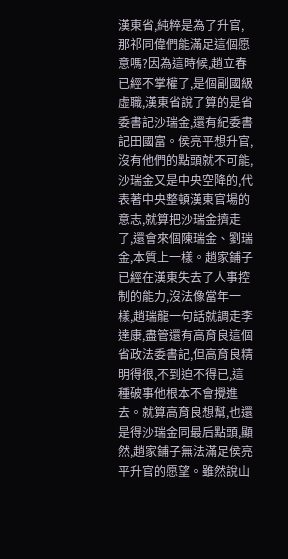漢東省,純粹是為了升官,那祁同偉們能滿足這個愿意嗎?因為這時候,趙立春已經不掌權了,是個副國級虛職,漢東省說了算的是省委書記沙瑞金,還有紀委書記田國富。侯亮平想升官,沒有他們的點頭就不可能,沙瑞金又是中央空降的,代表著中央整頓漢東官場的意志,就算把沙瑞金擠走了,還會來個陳瑞金、劉瑞金,本質上一樣。趙家鋪子已經在漢東失去了人事控制的能力,沒法像當年一樣,趙瑞龍一句話就調走李達康,盡管還有高育良這個省政法委書記,但高育良精明得很,不到迫不得已,這種破事他根本不會攪進去。就算高育良想幫,也還是得沙瑞金同最后點頭,顯然,趙家鋪子無法滿足侯亮平升官的愿望。雖然說山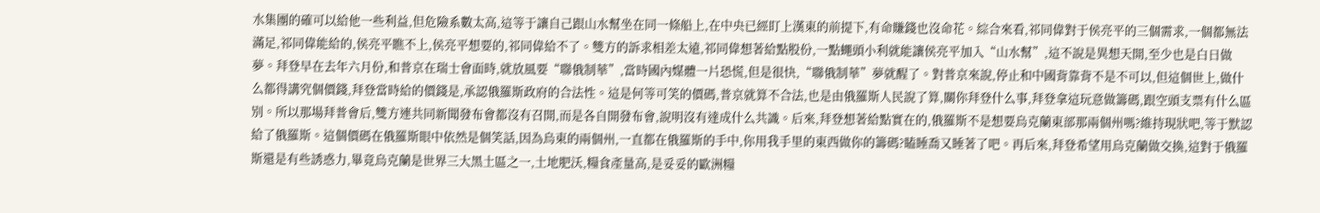水集團的確可以給他一些利益,但危險系數太高,這等于讓自己跟山水幫坐在同一條船上,在中央已經盯上漢東的前提下,有命賺錢也沒命花。綜合來看,祁同偉對于侯亮平的三個需求,一個都無法滿足,祁同偉能給的,侯亮平瞧不上,侯亮平想要的,祁同偉給不了。雙方的訴求相差太遠,祁同偉想著給點股份,一點蠅頭小利就能讓侯亮平加入“山水幫”,這不說是異想天開,至少也是白日做夢。拜登早在去年六月份,和普京在瑞士會面時,就放風要“聯俄制華”,當時國內媒體一片恐慌,但是很快,“聯俄制華”夢就醒了。對普京來說,停止和中國背靠背不是不可以,但這個世上,做什么都得講究個價錢,拜登當時給的價錢是,承認俄羅斯政府的合法性。這是何等可笑的價碼,普京就算不合法,也是由俄羅斯人民說了算,關你拜登什么事,拜登拿這玩意做籌碼,跟空頭支票有什么區別。所以那場拜普會后,雙方連共同新聞發布會都沒有召開,而是各自開發布會,說明沒有達成什么共識。后來,拜登想著給點實在的,俄羅斯不是想要烏克蘭東部那兩個州嗎?維持現狀吧,等于默認給了俄羅斯。這個價碼在俄羅斯眼中依然是個笑話,因為烏東的兩個州,一直都在俄羅斯的手中,你用我手里的東西做你的籌碼?瞌睡喬又睡著了吧。再后來,拜登希望用烏克蘭做交換,這對于俄羅斯還是有些誘惑力,畢竟烏克蘭是世界三大黑土區之一,土地肥沃,糧食產量高,是妥妥的歐洲糧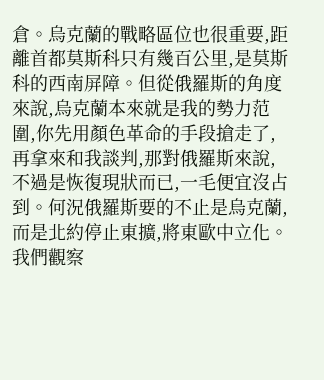倉。烏克蘭的戰略區位也很重要,距離首都莫斯科只有幾百公里,是莫斯科的西南屏障。但從俄羅斯的角度來說,烏克蘭本來就是我的勢力范圍,你先用顏色革命的手段搶走了,再拿來和我談判,那對俄羅斯來說,不過是恢復現狀而已,一毛便宜沒占到。何況俄羅斯要的不止是烏克蘭,而是北約停止東擴,將東歐中立化。我們觀察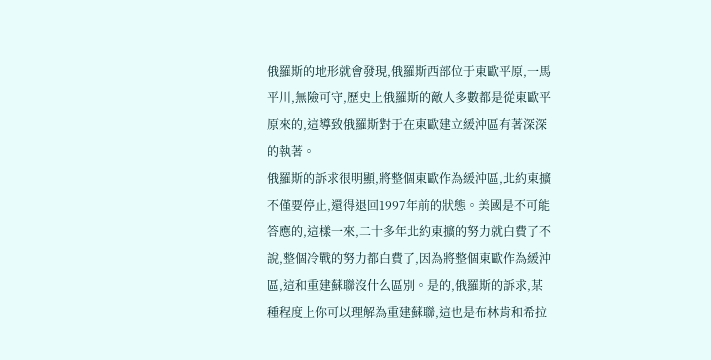俄羅斯的地形就會發現,俄羅斯西部位于東歐平原,一馬平川,無險可守,歷史上俄羅斯的敵人多數都是從東歐平原來的,這導致俄羅斯對于在東歐建立緩沖區有著深深的執著。
俄羅斯的訴求很明顯,將整個東歐作為緩沖區,北約東擴不僅要停止,還得退回1997年前的狀態。美國是不可能答應的,這樣一來,二十多年北約東擴的努力就白費了不說,整個冷戰的努力都白費了,因為將整個東歐作為緩沖區,這和重建蘇聯沒什么區別。是的,俄羅斯的訴求,某種程度上你可以理解為重建蘇聯,這也是布林肯和希拉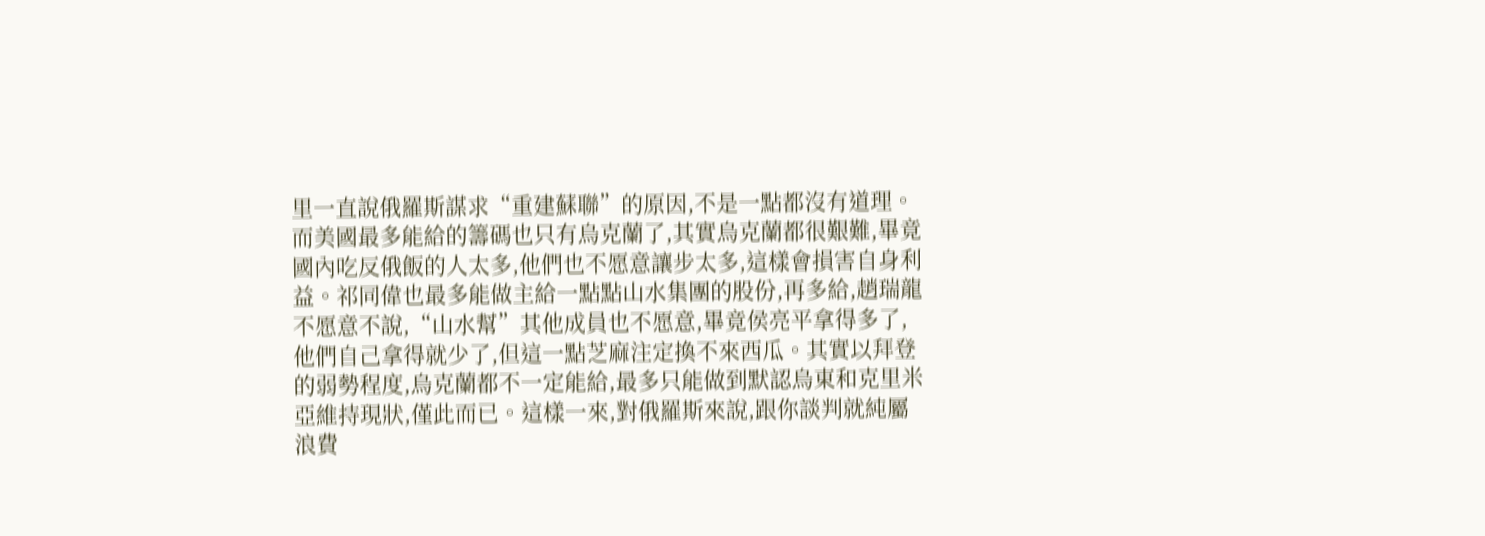里一直說俄羅斯謀求“重建蘇聯”的原因,不是一點都沒有道理。而美國最多能給的籌碼也只有烏克蘭了,其實烏克蘭都很艱難,畢竟國內吃反俄飯的人太多,他們也不愿意讓步太多,這樣會損害自身利益。祁同偉也最多能做主給一點點山水集團的股份,再多給,趙瑞龍不愿意不說,“山水幫”其他成員也不愿意,畢竟侯亮平拿得多了,他們自己拿得就少了,但這一點芝麻注定換不來西瓜。其實以拜登的弱勢程度,烏克蘭都不一定能給,最多只能做到默認烏東和克里米亞維持現狀,僅此而已。這樣一來,對俄羅斯來說,跟你談判就純屬浪費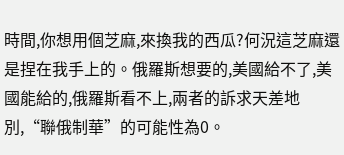時間,你想用個芝麻,來換我的西瓜?何況這芝麻還是捏在我手上的。俄羅斯想要的,美國給不了,美國能給的,俄羅斯看不上,兩者的訴求天差地別,“聯俄制華”的可能性為0。